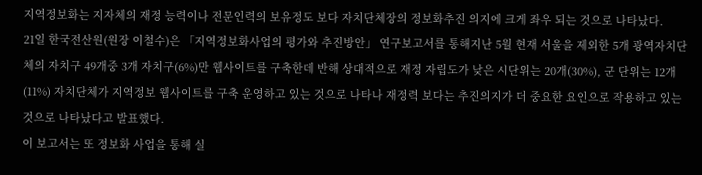지역정보화는 지자체의 재정 능력이나 전문인력의 보유정도 보다 자치단체장의 정보화추진 의지에 크게 좌우 되는 것으로 나타났다.
21일 한국전산원(원장 이철수)은 「지역정보화사업의 평가와 추진방안」 연구보고서를 통해지난 5월 현재 서울을 제외한 5개 광역자치단체의 자치구 49개중 3개 자치구(6%)만 웹사이트를 구축한데 반해 상대적으로 재정 자립도가 낮은 시단위는 20개(30%), 군 단위는 12개(11%) 자치단체가 지역정보 웹사이트를 구축 운영하고 있는 것으로 나타나 재정력 보다는 추진의지가 더 중요한 요인으로 작용하고 있는 것으로 나타났다고 발표했다.
이 보고서는 또 정보화 사업을 통해 실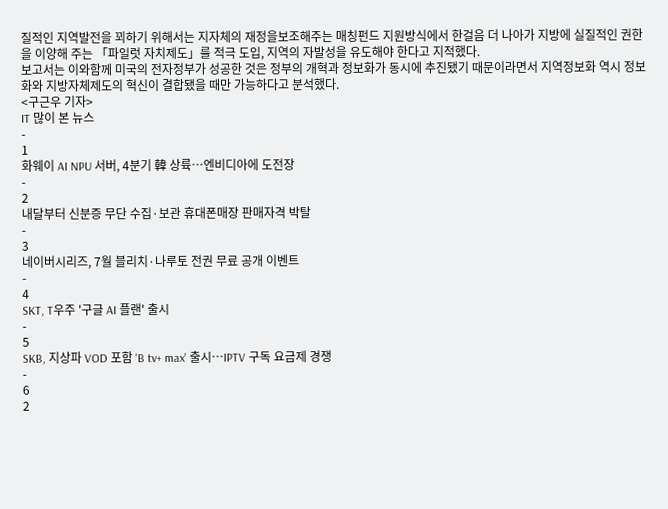질적인 지역발전을 꾀하기 위해서는 지자체의 재정을보조해주는 매칭펀드 지원방식에서 한걸음 더 나아가 지방에 실질적인 권한을 이양해 주는 「파일럿 자치제도」를 적극 도입, 지역의 자발성을 유도해야 한다고 지적했다.
보고서는 이와함께 미국의 전자정부가 성공한 것은 정부의 개혁과 정보화가 동시에 추진됐기 때문이라면서 지역정보화 역시 정보화와 지방자체제도의 혁신이 결합됐을 때만 가능하다고 분석했다.
<구근우 기자>
IT 많이 본 뉴스
-
1
화웨이 AI NPU 서버, 4분기 韓 상륙…엔비디아에 도전장
-
2
내달부터 신분증 무단 수집·보관 휴대폰매장 판매자격 박탈
-
3
네이버시리즈, 7월 블리치·나루토 전권 무료 공개 이벤트
-
4
SKT, T우주 '구글 AI 플랜' 출시
-
5
SKB, 지상파 VOD 포함 'B tv+ max' 출시…IPTV 구독 요금제 경쟁
-
6
2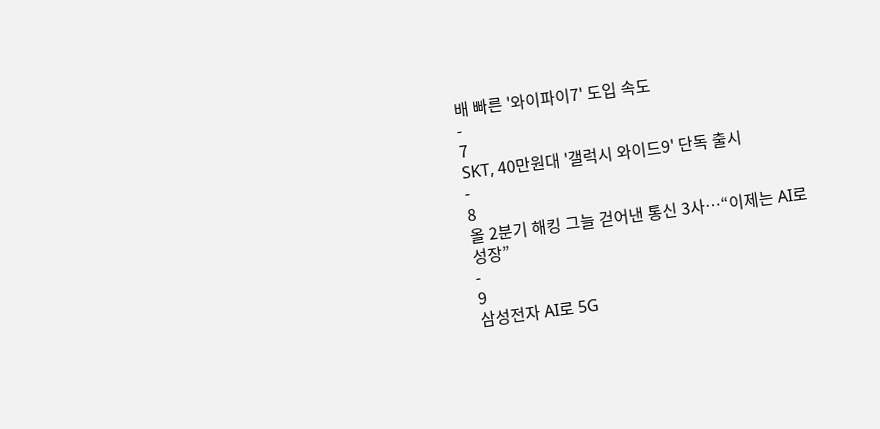배 빠른 '와이파이7' 도입 속도
-
7
SKT, 40만원대 '갤럭시 와이드9' 단독 출시
-
8
올 2분기 해킹 그늘 걷어낸 통신 3사…“이제는 AI로 성장”
-
9
삼성전자 AI로 5G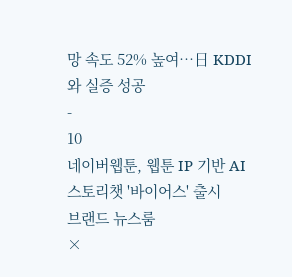망 속도 52% 높여…日 KDDI와 실증 성공
-
10
네이버웹툰, 웹툰 IP 기반 AI 스토리챗 '바이어스' 출시
브랜드 뉴스룸
×